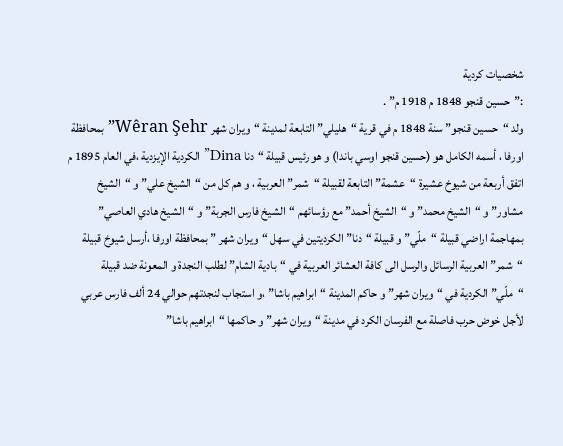شخصيات كردية
:”حسين قنجو 1848 م 1918 م” .
ولد “حسين قنجو” سنة 1848 م في قرية “هليلي” التابعة لمدينة “ويران شهر Wêran Şehr” بمحافظة اورفا ، أسمه الكامل هو (حسين قنجو اوسي باندا) و هو رئيس قبيلة “دنا Dina” الكردية الإيزدية ،في العام 1895 م اتفق أربعة من شيوخ عشيرة “عشمة” التابعة لقبيلة “شمر” العربية ، و هم كل من “الشيخ علي” و “الشيخ مشاور” و “الشيخ محمد” و “الشيخ أحمد” مع رؤسائهم “الشيخ فارس الجربة” و “الشيخ هادي العاصي” بمهاجمة اراضي قبيلة “ملّي” و قبيلة “دنا” الكرديتين في سهل “ويران شهر ” بمحافظة اورفا ،أرسل شيوخ قبيلة “شمر” العربية الرسائل والرسل الی كافة العشائر العربية في “بادية الشام” لطلب النجدة و المعونة ضد قبيلة “ملّي” الكردية في “ويران شهر” و حاكم المدينة “ابراهيم باشا” ،و استجاب لنجدتهم حوالي 24 ألف فارس عربي لأجل خوض حرب فاصلة مع الفرسان الكرد في مدينة “ويران شهر” و حاكمها “ابراهيم باشا”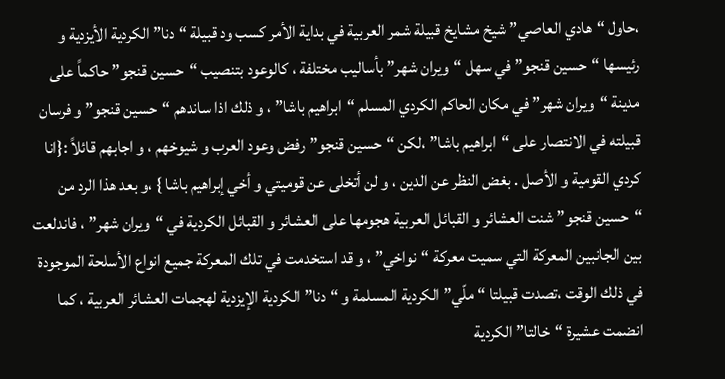،حاول “هادي العاصي” شيخ مشايخ قبيلة شمر العربية في بداية الأمر كسب ود قبيلة “دنا” الكردية الأيزدية و رئيسها “حسين قنجو” في سهل “ويران شهر” بأساليب مختلفة ، كالوعود بتنصيب “حسين قنجو” حاكماً علی مدينة “ويران شهر” في مكان الحاكم الكردي المسلم “ابراهيم باشا” ، و ذلك اذا ساندهم “حسين قنجو” و فرسان قبيلته في الانتصار علی “ابراهيم باشا” ،لكن “حسين قنجو” رفض وعود العرب و شيوخهم ، و اجابهم قائلاً :{انا كردي القومية و الأصل . بغض النظر عن الدين ، و لن أتخلى عن قوميتي و أخي إبراهيم باشا } ،و بعد هذا الرد من “حسين قنجو” شنت العشائر و القبائل العربية هجومها علی العشائر و القبائل الكردية في “ويران شهر” ، فاندلعت بين الجانبين المعركة التي سميت معركة “نواخي” ، و قد استخدمت في تلك المعركة جميع انواع الأسلحة الموجودة في ذلك الوقت ،تصدت قبيلتا “ملّي” الكردية المسلمة و “دنا” الكردية الإيزدية لهجمات العشائر العربية ، كما انضمت عشيرة “خالتا” الكردية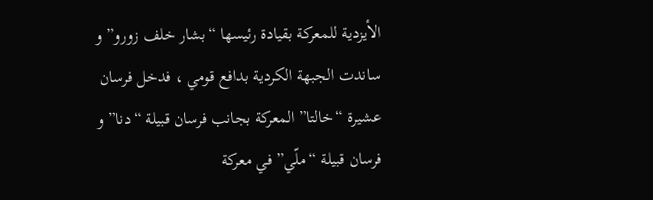الأيزدية للمعركة بقيادة رئيسها “بشار خلف زورو” و ساندت الجبهة الكردية بدافع قومي ، فدخل فرسان عشيرة “خالتا” المعركة بجانب فرسان قبيلة “دنا” و فرسان قبيلة “ملّي” في معركة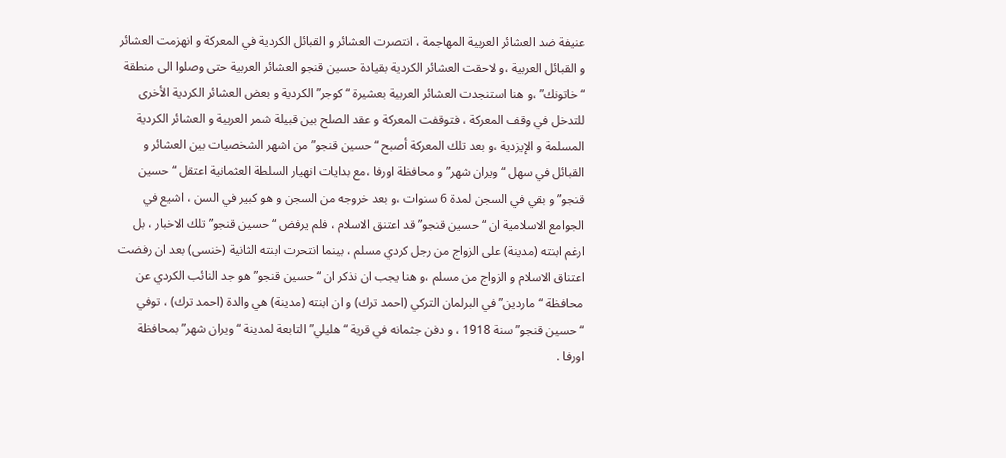عنيفة ضد العشائر العربية المهاجمة ، انتصرت العشائر و القبائل الكردية في المعركة و انهزمت العشائر و القبائل العربية ،و لاحقت العشائر الكردية بقيادة حسين قنجو العشائر العربية حتى وصلوا الى منطقة “خاتونك” ،و هنا استنجدت العشائر العربية بعشيرة “كوجر” الكردية و بعض العشائر الكردية الأخری للتدخل في وقف المعركة ، فتوقفت المعركة و عقد الصلح بين قبيلة شمر العربية و العشائر الكردية المسلمة و الإيزدية ،و بعد تلك المعركة أصبح “حسين قنجو” من اشهر الشخصيات بين العشائر و القبائل في سهل “ويران شهر” و محافظة اورفا ،مع بدايات انهيار السلطة العثمانية اعتقل “حسين قنجو” و بقي في السجن لمدة 6 سنوات ،و بعد خروجه من السجن و هو كبير في السن ، اشيع في الجوامع الاسلامية ان “حسين قنجو” قد اعتنق الاسلام ، فلم يرفض “حسين قنجو” تلك الاخبار ، بل ارغم ابنته (مدينة) علی الزواج من رجل كردي مسلم ، بينما انتحرت ابنته الثانية (خنسی) بعد ان رفضت اعتناق الاسلام و الزواج من مسلم ،و هنا يجب ان نذكر ان “حسين قنجو” هو جد النائب الكردي عن محافظة “ماردين” في البرلمان التركي (احمد ترك) و ان ابنته (مدينة) هي والدة (احمد ترك) ، توفي “حسين قنجو” سنة 1918 ، و دفن جثمانه في قرية “هليلي” التابعة لمدينة “ويران شهر” بمحافظة اورفا .